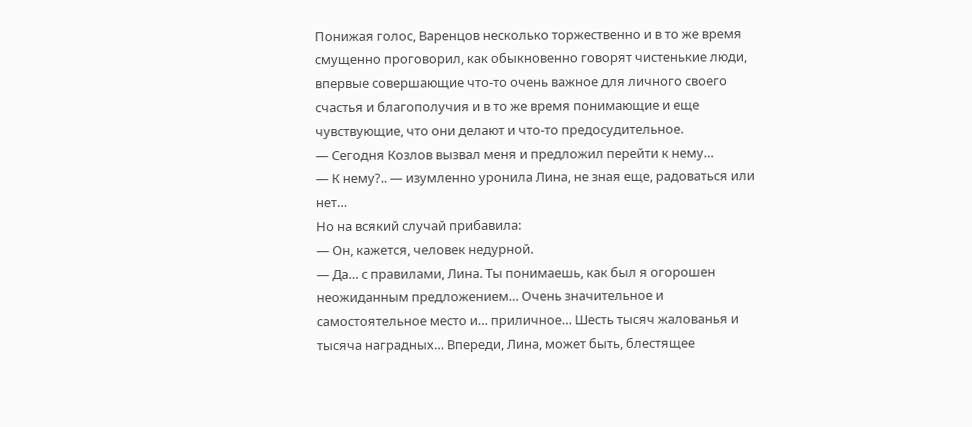Понижая голос, Варенцов несколько торжественно и в то же время смущенно проговорил, как обыкновенно говорят чистенькие люди, впервые совершающие что-то очень важное для личного своего счастья и благополучия и в то же время понимающие и еще чувствующие, что они делают и что-то предосудительное.
— Сегодня Козлов вызвал меня и предложил перейти к нему…
— К нему?.. — изумленно уронила Лина, не зная еще, радоваться или нет…
Но на всякий случай прибавила:
— Он, кажется, человек недурной.
— Да… с правилами, Лина. Ты понимаешь, как был я огорошен неожиданным предложением… Очень значительное и самостоятельное место и… приличное… Шесть тысяч жалованья и тысяча наградных… Впереди, Лина, может быть, блестящее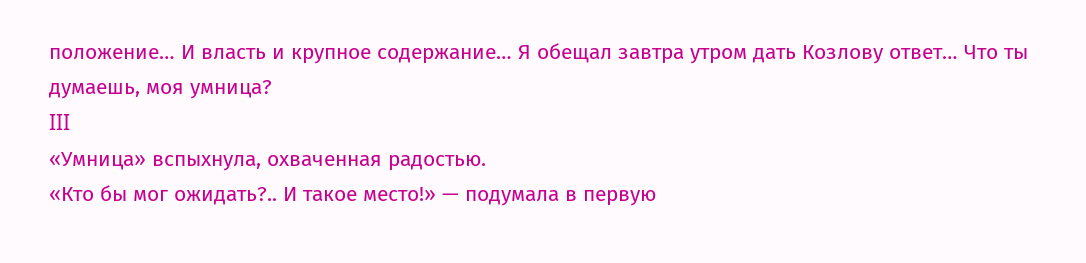положение… И власть и крупное содержание… Я обещал завтра утром дать Козлову ответ… Что ты думаешь, моя умница?
III
«Умница» вспыхнула, охваченная радостью.
«Кто бы мог ожидать?.. И такое место!» — подумала в первую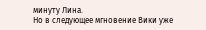минуту Лина.
Но в следующее мгновение Вики уже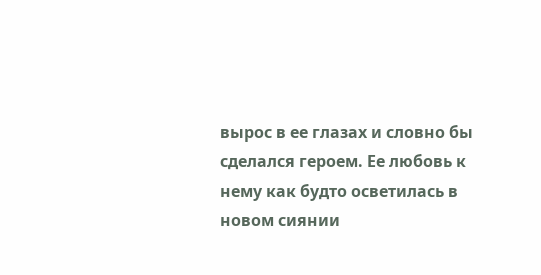вырос в ее глазах и словно бы сделался героем. Ее любовь к нему как будто осветилась в новом сиянии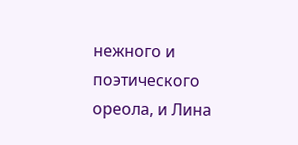нежного и поэтического ореола, и Лина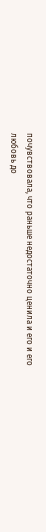почувствовала, что раньше недостаточно ценила и его и его любовь до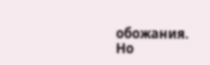обожания. Но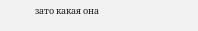зато какая она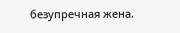безупречная жена.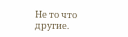Не то что другие.